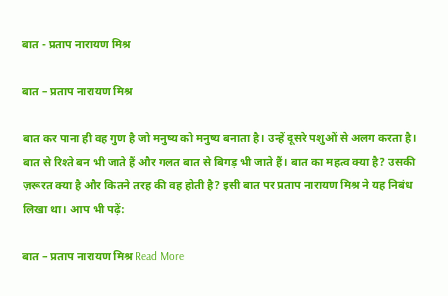बात - प्रताप नारायण मिश्र

बात – प्रताप नारायण मिश्र

बात कर पाना ही वह गुण है जो मनुष्य को मनुष्य बनाता है। उन्हें दूसरे पशुओं से अलग करता है। बात से रिश्ते बन भी जाते हैं और गलत बात से बिगड़ भी जाते हैं। बात का महत्व क्या है? उसकी ज़रूरत क्या है और कितने तरह की वह होती है? इसी बात पर प्रताप नारायण मिश्र ने यह निबंध लिखा था। आप भी पढ़ें:

बात – प्रताप नारायण मिश्र Read More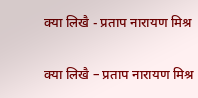क्या लिखै - प्रताप नारायण मिश्र

क्या लिखै – प्रताप नारायण मिश्र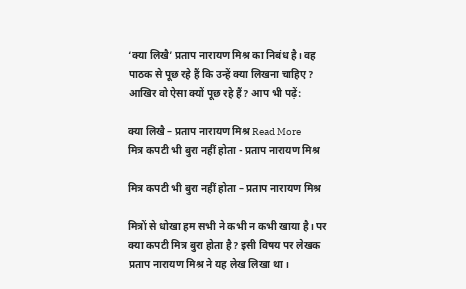‘क्या लिखै’ प्रताप नारायण मिश्र का निबंध है। वह पाठक से पूछ रहे हैं कि उन्हें क्या लिखना चाहिए? आखिर वो ऐसा क्यों पूछ रहे हैं? आप भी पढ़ें:

क्या लिखै – प्रताप नारायण मिश्र Read More
मित्र कपटी भी बुरा नहीं होता - प्रताप नारायण मिश्र

मित्र कपटी भी बुरा नहीं होता – प्रताप नारायण मिश्र

मित्रों से धोखा हम सभी ने कभी न कभी खाया है। पर क्या कपटी मित्र बुरा होता है? इसी विषय पर लेखक प्रताप नारायण मिश्र ने यह लेख लिखा था।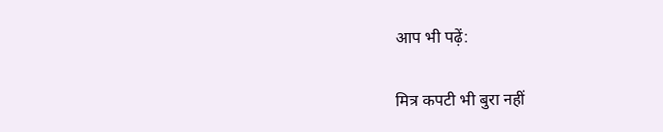आप भी पढ़ें:

मित्र कपटी भी बुरा नहीं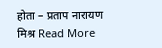होता – प्रताप नारायण मिश्र Read More